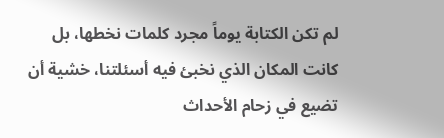لم تكن الكتابة يوماً مجرد كلمات نخطها، بل كانت المكان الذي نخبئ فيه أسئلتنا، خشية أن تضيع في زحام الأحداث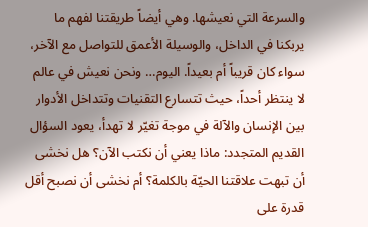والسرعة التي نعيشها. وهي أيضاً طريقتنا لفهم ما يربكنا في الداخل، والوسيلة الأعمق للتواصل مع الآخر، سواء كان قريباً أم بعيداً. اليوم… ونحن نعيش في عالم لا ينتظر أحداً، حيث تتسارع التقنيات وتتداخل الأدوار بين الإنسان والآلة في موجة تغيّر لا تهدأ، يعود السؤال القديم المتجدد: ماذا يعني أن نكتب الآن؟ هل نخشى أن تبهت علاقتنا الحيّة بالكلمة؟ أم نخشى أن نصبح أقل قدرة على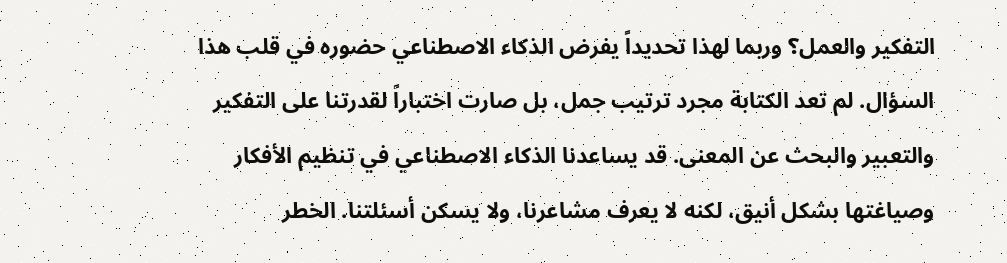التفكير والعمل؟ وربما لهذا تحديداً يفرض الذكاء الاصطناعي حضوره في قلب هذا السؤال. لم تعد الكتابة مجرد ترتيب جمل، بل صارت اختباراً لقدرتنا على التفكير والتعبير والبحث عن المعنى. قد يساعدنا الذكاء الاصطناعي في تنظيم الأفكار وصياغتها بشكل أنيق، لكنه لا يعرف مشاعرنا، ولا يسكن أسئلتنا. الخطر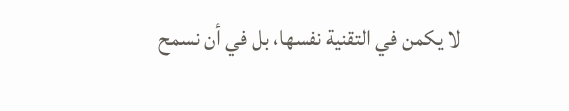لا يكمن في التقنية نفسها، بل في أن نسمح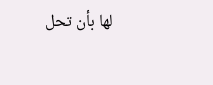لها بأن تحل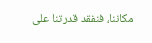مكاننا، فنفقد قدرتنا على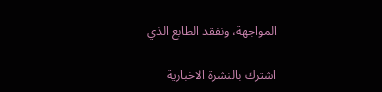المواجهة، ونفقد الطابع الذي

اشترك بالنشرة الاخبارية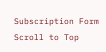Subscription Form
Scroll to Top